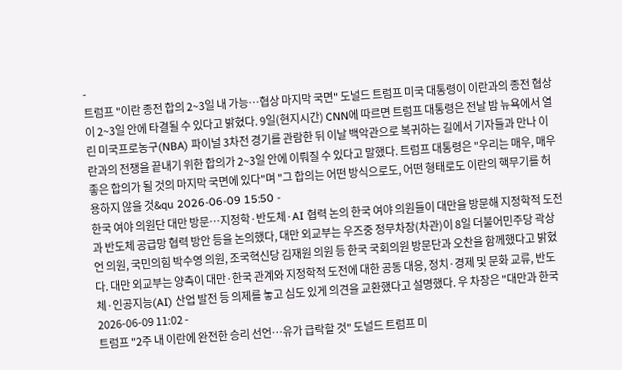-
트럼프 "이란 종전 합의 2~3일 내 가능…협상 마지막 국면" 도널드 트럼프 미국 대통령이 이란과의 종전 협상이 2~3일 안에 타결될 수 있다고 밝혔다. 9일(현지시간) CNN에 따르면 트럼프 대통령은 전날 밤 뉴욕에서 열린 미국프로농구(NBA) 파이널 3차전 경기를 관람한 뒤 이날 백악관으로 복귀하는 길에서 기자들과 만나 이란과의 전쟁을 끝내기 위한 합의가 2~3일 안에 이뤄질 수 있다고 말했다. 트럼프 대통령은 "우리는 매우, 매우 좋은 합의가 될 것의 마지막 국면에 있다"며 "그 합의는 어떤 방식으로도, 어떤 형태로도 이란의 핵무기를 허용하지 않을 것&qu 2026-06-09 15:50 -
한국 여야 의원단 대만 방문…지정학·반도체·AI 협력 논의 한국 여야 의원들이 대만을 방문해 지정학적 도전과 반도체 공급망 협력 방안 등을 논의했다, 대만 외교부는 우즈중 정무차장(차관)이 8일 더불어민주당 곽상언 의원, 국민의힘 박수영 의원, 조국혁신당 김재원 의원 등 한국 국회의원 방문단과 오찬을 함께했다고 밝혔다. 대만 외교부는 양측이 대만·한국 관계와 지정학적 도전에 대한 공동 대응, 정치·경제 및 문화 교류, 반도체·인공지능(AI) 산업 발전 등 의제를 놓고 심도 있게 의견을 교환했다고 설명했다. 우 차장은 "대만과 한국 2026-06-09 11:02 -
트럼프 "2주 내 이란에 완전한 승리 선언…유가 급락할 것" 도널드 트럼프 미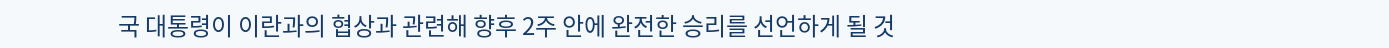국 대통령이 이란과의 협상과 관련해 향후 2주 안에 완전한 승리를 선언하게 될 것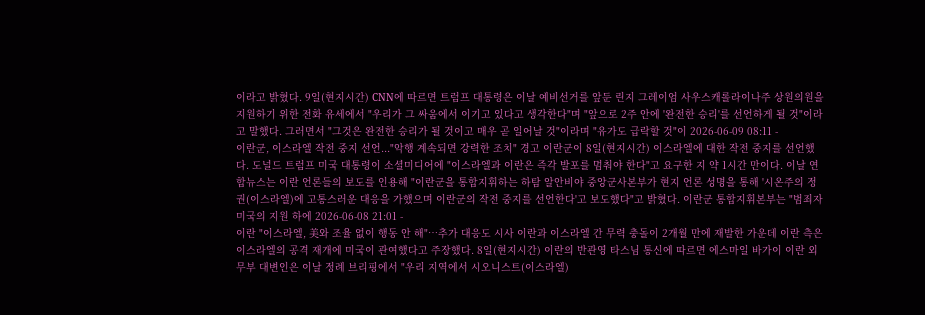이라고 밝혔다. 9일(현지시간) CNN에 따르면 트럼프 대통령은 이날 예비선거를 앞둔 린지 그레이엄 사우스캐롤라이나주 상원의원을 지원하기 위한 전화 유세에서 "우리가 그 싸움에서 이기고 있다고 생각한다"며 "앞으로 2주 안에 '완전한 승리'를 선언하게 될 것"이라고 말했다. 그러면서 "그것은 완전한 승리가 될 것이고 매우 곧 일어날 것"이라며 "유가도 급락할 것"이 2026-06-09 08:11 -
이란군, 이스라엘 작전 중지 선언..."악행 계속되면 강력한 조치" 경고 이란군이 8일(현지시간) 이스라엘에 대한 작전 중지를 선언했다. 도널드 트럼프 미국 대통령이 소셜미디어에 "이스라엘과 이란은 즉각 발포를 멈춰야 한다"고 요구한 지 약 1시간 만이다. 이날 연합뉴스는 이란 언론들의 보도를 인용해 "이란군을 통합지휘하는 하탐 알안비야 중앙군사본부가 현지 언론 성명을 통해 '시온주의 정권(이스라엘)에 고통스러운 대응을 가했으며 이란군의 작전 중지를 선언한다'고 보도했다"고 밝혔다. 이란군 통합지휘본부는 "범죄자 미국의 지원 하에 2026-06-08 21:01 -
이란 "이스라엘, 美와 조율 없이 행동 안 해"…추가 대응도 시사 이란과 이스라엘 간 무력 충돌이 2개월 만에 재발한 가운데 이란 측은 이스라엘의 공격 재개에 미국이 관여했다고 주장했다. 8일(현지시간) 이란의 반관영 타스님 통신에 따르면 에스마일 바가이 이란 외무부 대변인은 이날 정례 브리핑에서 "우리 지역에서 시오니스트(이스라엘)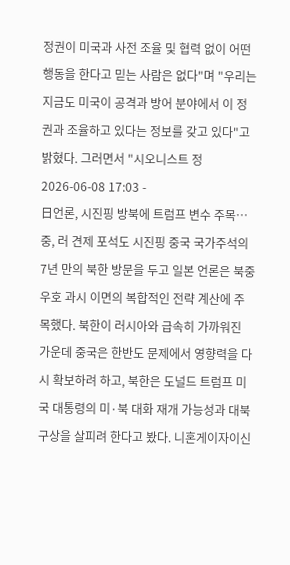정권이 미국과 사전 조율 및 협력 없이 어떤 행동을 한다고 믿는 사람은 없다"며 "우리는 지금도 미국이 공격과 방어 분야에서 이 정권과 조율하고 있다는 정보를 갖고 있다"고 밝혔다. 그러면서 "시오니스트 정 2026-06-08 17:03 -
日언론, 시진핑 방북에 트럼프 변수 주목… 중, 러 견제 포석도 시진핑 중국 국가주석의 7년 만의 북한 방문을 두고 일본 언론은 북중 우호 과시 이면의 복합적인 전략 계산에 주목했다. 북한이 러시아와 급속히 가까워진 가운데 중국은 한반도 문제에서 영향력을 다시 확보하려 하고, 북한은 도널드 트럼프 미국 대통령의 미·북 대화 재개 가능성과 대북 구상을 살피려 한다고 봤다. 니혼게이자이신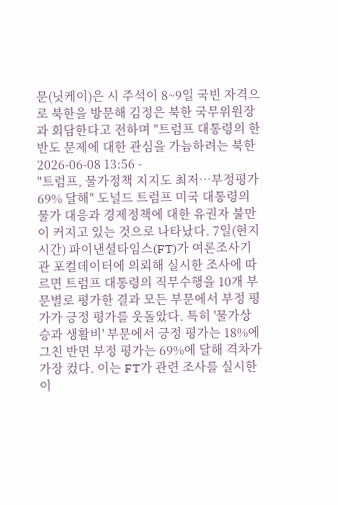문(닛케이)은 시 주석이 8~9일 국빈 자격으로 북한을 방문해 김정은 북한 국무위원장과 회담한다고 전하며 "트럼프 대통령의 한반도 문제에 대한 관심을 가늠하려는 북한 2026-06-08 13:56 -
"트럼프, 물가정책 지지도 최저…부정평가 69% 달해" 도널드 트럼프 미국 대통령의 물가 대응과 경제정책에 대한 유권자 불만이 커지고 있는 것으로 나타났다. 7일(현지시간) 파이낸셜타임스(FT)가 여론조사기관 포컬데이터에 의뢰해 실시한 조사에 따르면 트럼프 대통령의 직무수행을 10개 부문별로 평가한 결과 모든 부문에서 부정 평가가 긍정 평가를 웃돌았다. 특히 '물가상승과 생활비' 부문에서 긍정 평가는 18%에 그친 반면 부정 평가는 69%에 달해 격차가 가장 컸다. 이는 FT가 관련 조사를 실시한 이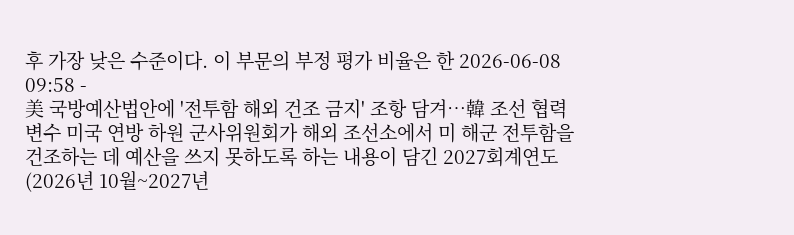후 가장 낮은 수준이다. 이 부문의 부정 평가 비율은 한 2026-06-08 09:58 -
美 국방예산법안에 '전투함 해외 건조 금지' 조항 담겨…韓 조선 협력 변수 미국 연방 하원 군사위원회가 해외 조선소에서 미 해군 전투함을 건조하는 데 예산을 쓰지 못하도록 하는 내용이 담긴 2027회계연도(2026년 10월~2027년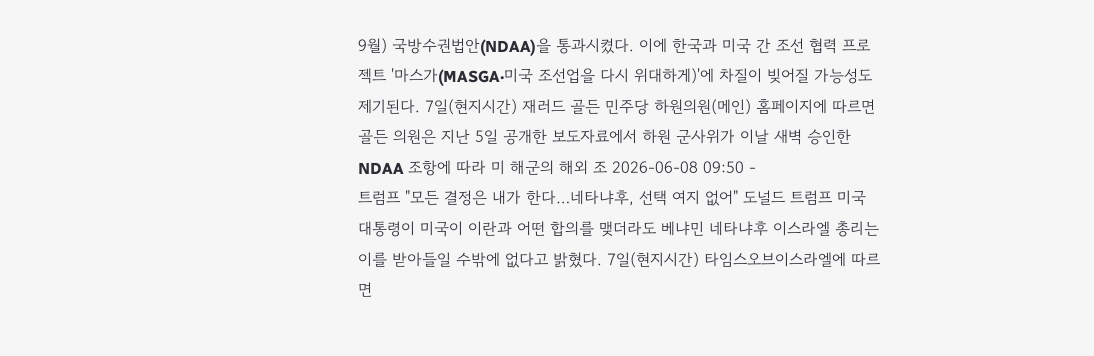9월) 국방수권법안(NDAA)을 통과시켰다. 이에 한국과 미국 간 조선 협력 프로젝트 '마스가(MASGA·미국 조선업을 다시 위대하게)'에 차질이 빚어질 가능성도 제기된다. 7일(현지시간) 재러드 골든 민주당 하원의원(메인) 홈페이지에 따르면 골든 의원은 지난 5일 공개한 보도자료에서 하원 군사위가 이날 새벽 승인한 NDAA 조항에 따라 미 해군의 해외 조 2026-06-08 09:50 -
트럼프 "모든 결정은 내가 한다…네타냐후, 선택 여지 없어" 도널드 트럼프 미국 대통령이 미국이 이란과 어떤 합의를 맺더라도 베냐민 네타냐후 이스라엘 총리는 이를 받아들일 수밖에 없다고 밝혔다. 7일(현지시간) 타임스오브이스라엘에 따르면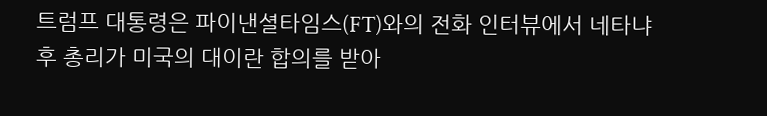트럼프 대통령은 파이낸셜타임스(FT)와의 전화 인터뷰에서 네타냐후 총리가 미국의 대이란 합의를 받아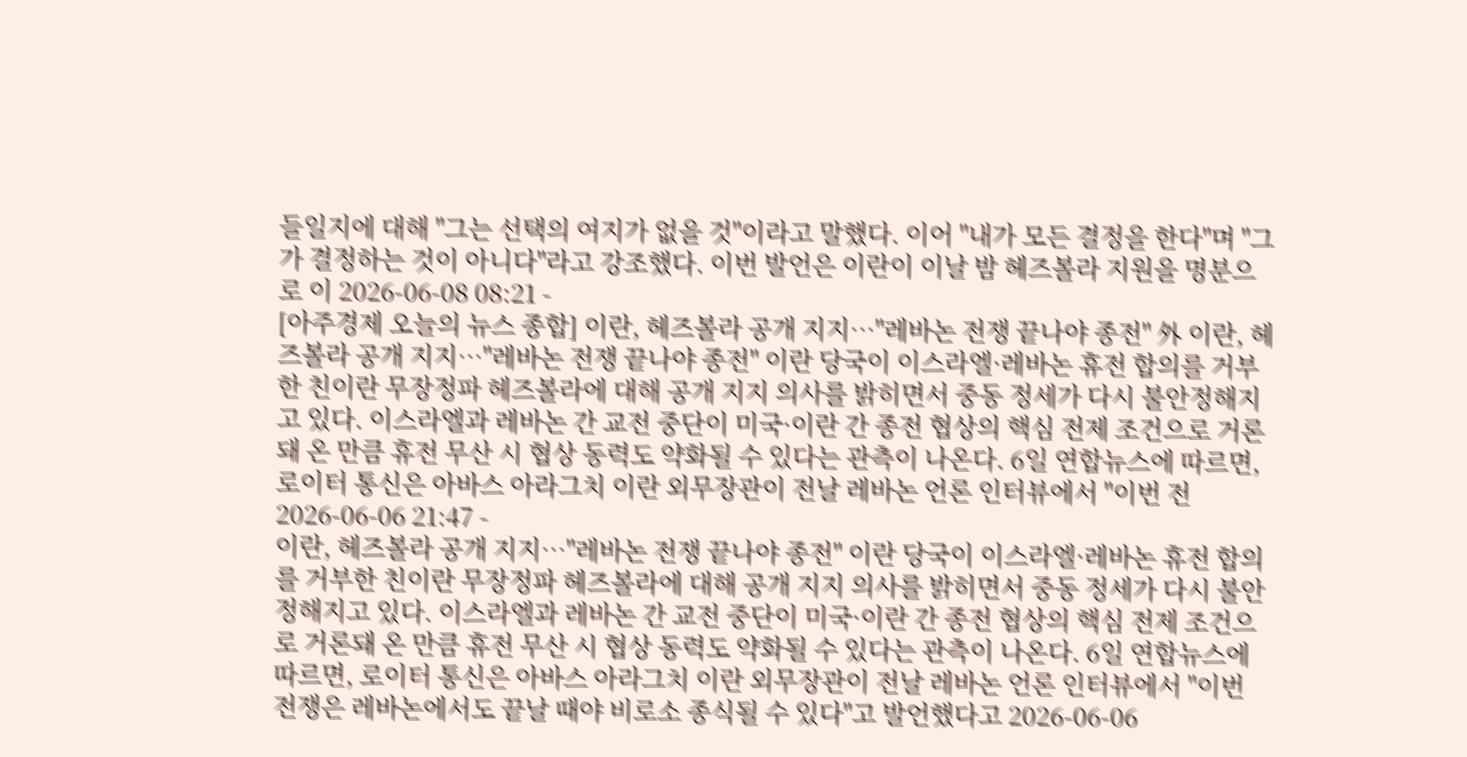들일지에 대해 "그는 선택의 여지가 없을 것"이라고 말했다. 이어 "내가 모든 결정을 한다"며 "그가 결정하는 것이 아니다"라고 강조했다. 이번 발언은 이란이 이날 밤 헤즈볼라 지원을 명분으로 이 2026-06-08 08:21 -
[아주경제 오늘의 뉴스 종합] 이란, 헤즈볼라 공개 지지…"레바논 전쟁 끝나야 종전" 外 이란, 헤즈볼라 공개 지지…"레바논 전쟁 끝나야 종전" 이란 당국이 이스라엘·레바논 휴전 합의를 거부한 친이란 무장정파 헤즈볼라에 대해 공개 지지 의사를 밝히면서 중동 정세가 다시 불안정해지고 있다. 이스라엘과 레바논 간 교전 중단이 미국·이란 간 종전 협상의 핵심 전제 조건으로 거론돼 온 만큼 휴전 무산 시 협상 동력도 약화될 수 있다는 관측이 나온다. 6일 연합뉴스에 따르면, 로이터 통신은 아바스 아라그치 이란 외무장관이 전날 레바논 언론 인터뷰에서 "이번 전 2026-06-06 21:47 -
이란, 헤즈볼라 공개 지지…"레바논 전쟁 끝나야 종전" 이란 당국이 이스라엘·레바논 휴전 합의를 거부한 친이란 무장정파 헤즈볼라에 대해 공개 지지 의사를 밝히면서 중동 정세가 다시 불안정해지고 있다. 이스라엘과 레바논 간 교전 중단이 미국·이란 간 종전 협상의 핵심 전제 조건으로 거론돼 온 만큼 휴전 무산 시 협상 동력도 약화될 수 있다는 관측이 나온다. 6일 연합뉴스에 따르면, 로이터 통신은 아바스 아라그치 이란 외무장관이 전날 레바논 언론 인터뷰에서 "이번 전쟁은 레바논에서도 끝날 때야 비로소 종식될 수 있다"고 발언했다고 2026-06-06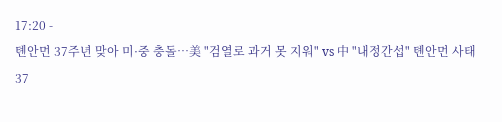17:20 -
톈안먼 37주년 맞아 미·중 충돌…美 "검열로 과거 못 지워" vs 中 "내정간섭" 톈안먼 사태 37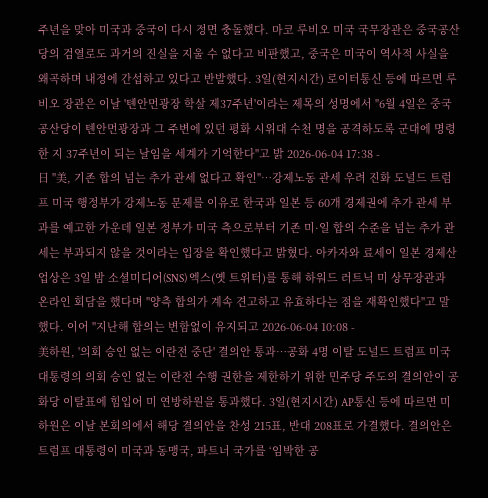주년을 맞아 미국과 중국이 다시 정면 충돌했다. 마코 루비오 미국 국무장관은 중국공산당의 검열로도 과거의 진실을 지울 수 없다고 비판했고, 중국은 미국이 역사적 사실을 왜곡하며 내정에 간섭하고 있다고 반발했다. 3일(현지시간) 로이터통신 등에 따르면 루비오 장관은 이날 '톈안먼광장 학살 제37주년'이라는 제목의 성명에서 "6월 4일은 중국공산당이 톈안먼광장과 그 주변에 있던 평화 시위대 수천 명을 공격하도록 군대에 명령한 지 37주년이 되는 날임을 세계가 기억한다"고 밝 2026-06-04 17:38 -
日 "美, 기존 합의 넘는 추가 관세 없다고 확인"…강제노동 관세 우려 진화 도널드 트럼프 미국 행정부가 강제노동 문제를 이유로 한국과 일본 등 60개 경제권에 추가 관세 부과를 예고한 가운데 일본 정부가 미국 측으로부터 기존 미·일 합의 수준을 넘는 추가 관세는 부과되지 않을 것이라는 입장을 확인했다고 밝혔다. 아카자와 료세이 일본 경제산업상은 3일 밤 소셜미디어(SNS) 엑스(옛 트위터)를 통해 하워드 러트닉 미 상무장관과 온라인 회담을 했다며 "양측 합의가 계속 견고하고 유효하다는 점을 재확인했다"고 말했다. 이어 "지난해 합의는 변함없이 유지되고 2026-06-04 10:08 -
美하원, '의회 승인 없는 이란전 중단' 결의안 통과…공화 4명 이탈 도널드 트럼프 미국 대통령의 의회 승인 없는 이란전 수행 권한을 제한하기 위한 민주당 주도의 결의안이 공화당 이탈표에 힘입어 미 연방하원을 통과했다. 3일(현지시간) AP통신 등에 따르면 미 하원은 이날 본회의에서 해당 결의안을 찬성 215표, 반대 208표로 가결했다. 결의안은 트럼프 대통령이 미국과 동맹국, 파트너 국가를 ‘임박한 공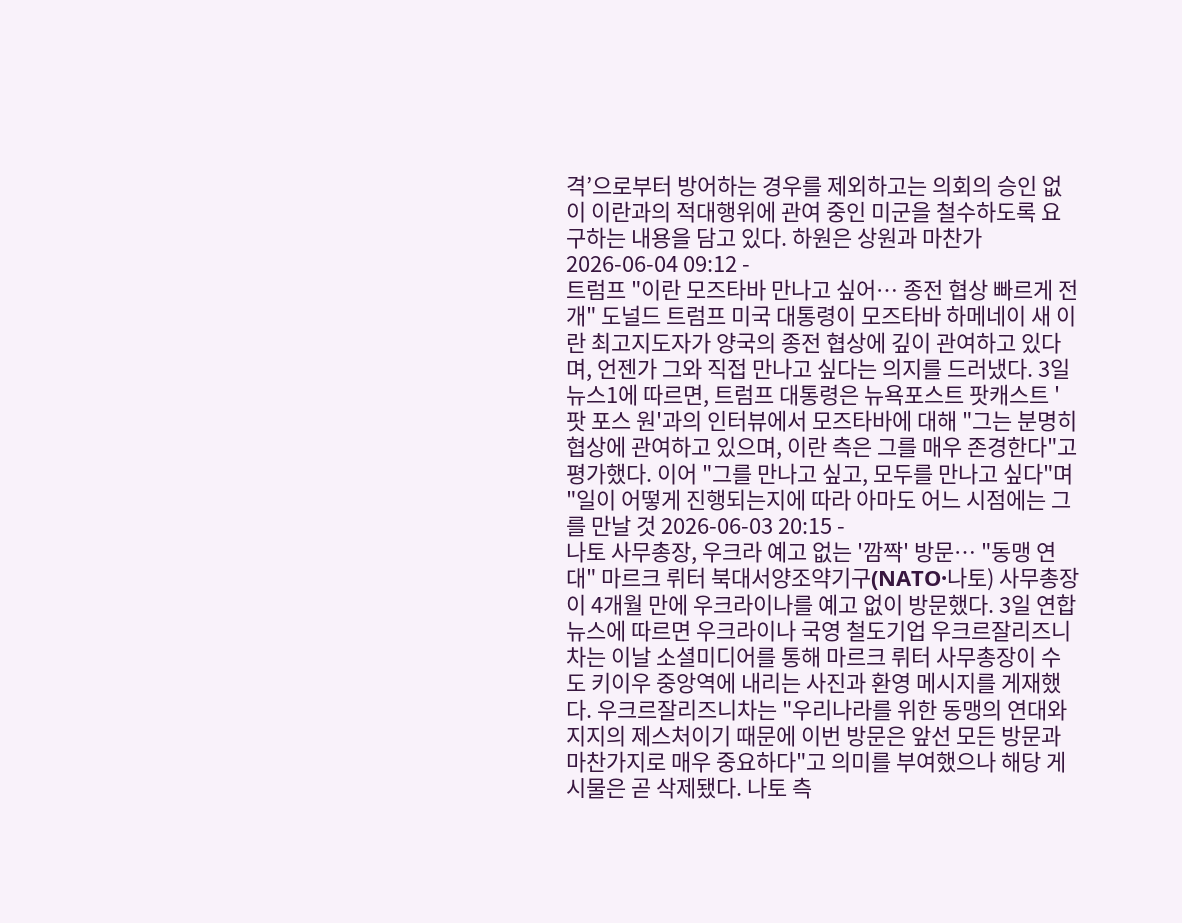격’으로부터 방어하는 경우를 제외하고는 의회의 승인 없이 이란과의 적대행위에 관여 중인 미군을 철수하도록 요구하는 내용을 담고 있다. 하원은 상원과 마찬가 2026-06-04 09:12 -
트럼프 "이란 모즈타바 만나고 싶어… 종전 협상 빠르게 전개" 도널드 트럼프 미국 대통령이 모즈타바 하메네이 새 이란 최고지도자가 양국의 종전 협상에 깊이 관여하고 있다며, 언젠가 그와 직접 만나고 싶다는 의지를 드러냈다. 3일 뉴스1에 따르면, 트럼프 대통령은 뉴욕포스트 팟캐스트 '팟 포스 원'과의 인터뷰에서 모즈타바에 대해 "그는 분명히 협상에 관여하고 있으며, 이란 측은 그를 매우 존경한다"고 평가했다. 이어 "그를 만나고 싶고, 모두를 만나고 싶다"며 "일이 어떻게 진행되는지에 따라 아마도 어느 시점에는 그를 만날 것 2026-06-03 20:15 -
나토 사무총장, 우크라 예고 없는 '깜짝' 방문… "동맹 연대" 마르크 뤼터 북대서양조약기구(NATO·나토) 사무총장이 4개월 만에 우크라이나를 예고 없이 방문했다. 3일 연합뉴스에 따르면 우크라이나 국영 철도기업 우크르잘리즈니차는 이날 소셜미디어를 통해 마르크 뤼터 사무총장이 수도 키이우 중앙역에 내리는 사진과 환영 메시지를 게재했다. 우크르잘리즈니차는 "우리나라를 위한 동맹의 연대와 지지의 제스처이기 때문에 이번 방문은 앞선 모든 방문과 마찬가지로 매우 중요하다"고 의미를 부여했으나 해당 게시물은 곧 삭제됐다. 나토 측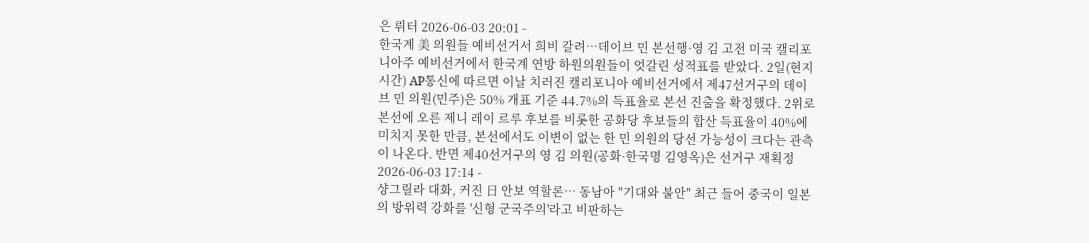은 뤼터 2026-06-03 20:01 -
한국계 美 의원들 예비선거서 희비 갈려…데이브 민 본선행·영 김 고전 미국 캘리포니아주 예비선거에서 한국계 연방 하원의원들이 엇갈린 성적표를 받았다. 2일(현지시간) AP통신에 따르면 이날 치러진 캘리포니아 예비선거에서 제47선거구의 데이브 민 의원(민주)은 50% 개표 기준 44.7%의 득표율로 본선 진출을 확정했다. 2위로 본선에 오른 제니 레이 르루 후보를 비롯한 공화당 후보들의 합산 득표율이 40%에 미치지 못한 만큼, 본선에서도 이변이 없는 한 민 의원의 당선 가능성이 크다는 관측이 나온다. 반면 제40선거구의 영 김 의원(공화·한국명 김영옥)은 선거구 재획정 2026-06-03 17:14 -
샹그릴라 대화, 커진 日 안보 역할론… 동남아 "기대와 불안" 최근 들어 중국이 일본의 방위력 강화를 '신형 군국주의'라고 비판하는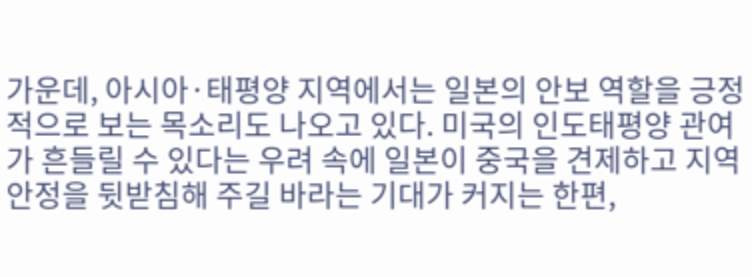가운데, 아시아·태평양 지역에서는 일본의 안보 역할을 긍정적으로 보는 목소리도 나오고 있다. 미국의 인도태평양 관여가 흔들릴 수 있다는 우려 속에 일본이 중국을 견제하고 지역 안정을 뒷받침해 주길 바라는 기대가 커지는 한편,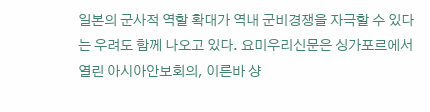일본의 군사적 역할 확대가 역내 군비경쟁을 자극할 수 있다는 우려도 함께 나오고 있다. 요미우리신문은 싱가포르에서 열린 아시아안보회의, 이른바 샹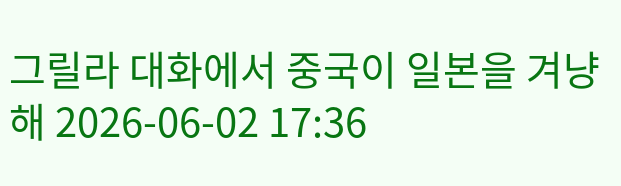그릴라 대화에서 중국이 일본을 겨냥해 2026-06-02 17:36